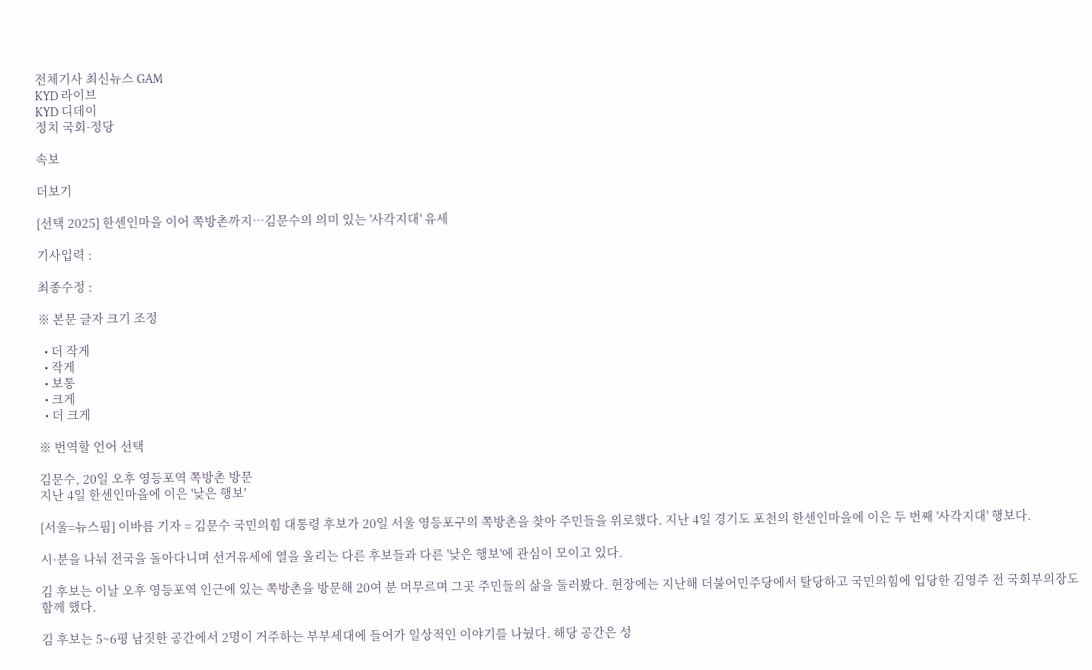전체기사 최신뉴스 GAM
KYD 라이브
KYD 디데이
정치 국회·정당

속보

더보기

[선택 2025] 한센인마을 이어 쪽방촌까지…김문수의 의미 있는 '사각지대' 유세

기사입력 :

최종수정 :

※ 본문 글자 크기 조정

  • 더 작게
  • 작게
  • 보통
  • 크게
  • 더 크게

※ 번역할 언어 선택

김문수, 20일 오후 영등포역 쪽방촌 방문
지난 4일 한센인마을에 이은 '낮은 행보'

[서울=뉴스핌] 이바름 기자 = 김문수 국민의힘 대통령 후보가 20일 서울 영등포구의 쪽방촌을 찾아 주민들을 위로했다. 지난 4일 경기도 포천의 한센인마을에 이은 두 번째 '사각지대' 행보다.

시·분을 나눠 전국을 돌아다니며 선거유세에 열을 올리는 다른 후보들과 다른 '낮은 행보'에 관심이 모이고 있다.

김 후보는 이날 오후 영등포역 인근에 있는 쪽방촌을 방문해 20여 분 머무르며 그곳 주민들의 삶을 둘러봤다. 현장에는 지난해 더불어민주당에서 탈당하고 국민의힘에 입당한 김영주 전 국회부의장도 함께 했다.

김 후보는 5~6평 남짓한 공간에서 2명이 거주하는 부부세대에 들어가 일상적인 이야기를 나눴다. 해당 공간은 성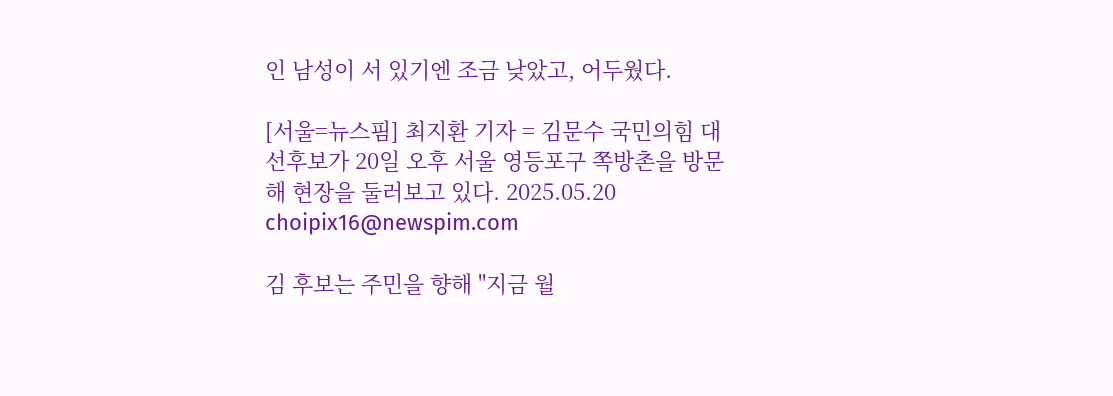인 남성이 서 있기엔 조금 낮았고, 어두웠다.

[서울=뉴스핌] 최지환 기자 = 김문수 국민의힘 대선후보가 20일 오후 서울 영등포구 쪽방촌을 방문해 현장을 둘러보고 있다. 2025.05.20 choipix16@newspim.com

김 후보는 주민을 향해 "지금 월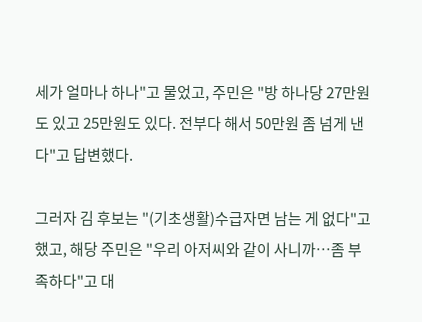세가 얼마나 하나"고 물었고, 주민은 "방 하나당 27만원도 있고 25만원도 있다. 전부다 해서 50만원 좀 넘게 낸다"고 답변했다.

그러자 김 후보는 "(기초생활)수급자면 남는 게 없다"고 했고, 해당 주민은 "우리 아저씨와 같이 사니까…좀 부족하다"고 대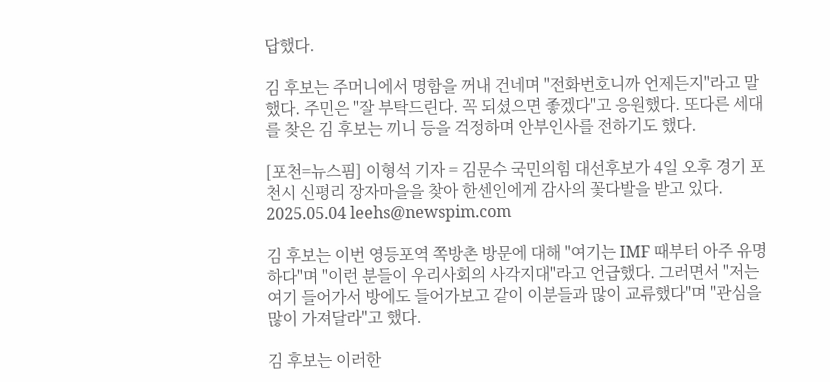답했다.

김 후보는 주머니에서 명함을 꺼내 건네며 "전화번호니까 언제든지"라고 말했다. 주민은 "잘 부탁드린다. 꼭 되셨으면 좋겠다"고 응원했다. 또다른 세대를 찾은 김 후보는 끼니 등을 걱정하며 안부인사를 전하기도 했다.

[포천=뉴스핌] 이형석 기자 = 김문수 국민의힘 대선후보가 4일 오후 경기 포천시 신평리 장자마을을 찾아 한센인에게 감사의 꽃다발을 받고 있다. 2025.05.04 leehs@newspim.com

김 후보는 이번 영등포역 쪽방촌 방문에 대해 "여기는 IMF 때부터 아주 유명하다"며 "이런 분들이 우리사회의 사각지대"라고 언급했다. 그러면서 "저는 여기 들어가서 방에도 들어가보고 같이 이분들과 많이 교류했다"며 "관심을 많이 가져달라"고 했다.

김 후보는 이러한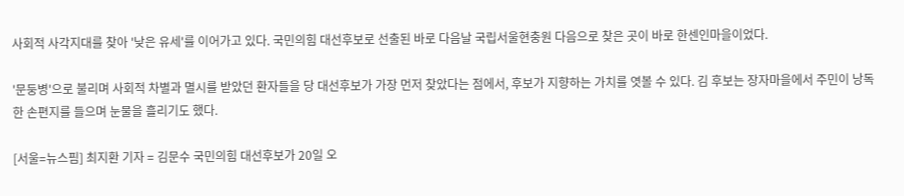사회적 사각지대를 찾아 '낮은 유세'를 이어가고 있다. 국민의힘 대선후보로 선출된 바로 다음날 국립서울현충원 다음으로 찾은 곳이 바로 한센인마을이었다.

'문둥병'으로 불리며 사회적 차별과 멸시를 받았던 환자들을 당 대선후보가 가장 먼저 찾았다는 점에서, 후보가 지향하는 가치를 엿볼 수 있다. 김 후보는 장자마을에서 주민이 낭독한 손편지를 들으며 눈물을 흘리기도 했다.

[서울=뉴스핌] 최지환 기자 = 김문수 국민의힘 대선후보가 20일 오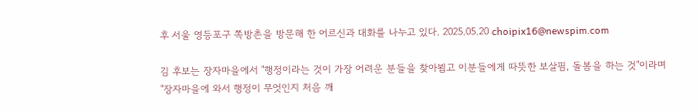후 서울 영등포구 쪽방촌을 방문해 한 어르신과 대화를 나누고 있다. 2025.05.20 choipix16@newspim.com

김 후보는 장자마을에서 "행정이라는 것이 가장 어려운 분들을 찾아뵙고 이분들에게 따뜻한 보살핌, 돌봄을 하는 것"이라며 "장자마을에 와서 행정이 무엇인지 처음 깨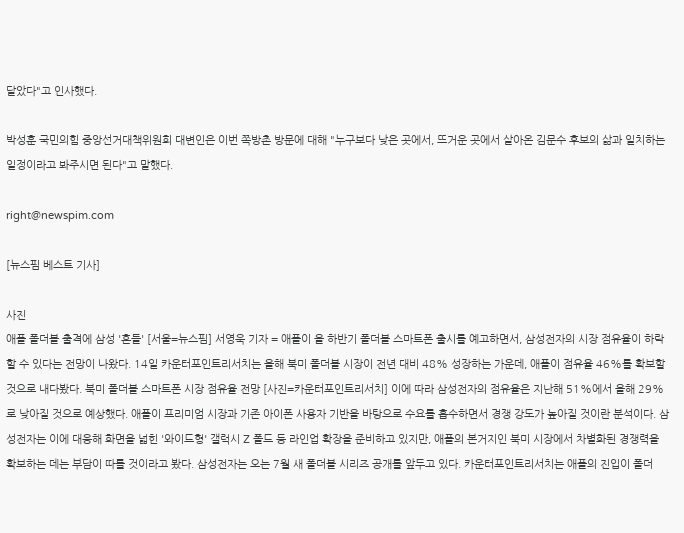달았다"고 인사했다.

박성훈 국민의힘 중앙선거대책위원회 대변인은 이번 쪽방촌 방문에 대해 "누구보다 낮은 곳에서, 뜨거운 곳에서 살아온 김문수 후보의 삶과 일치하는 일정이라고 봐주시면 된다"고 말했다.

right@newspim.com

[뉴스핌 베스트 기사]

사진
애플 폴더블 출격에 삼성 '흔들' [서울=뉴스핌] 서영욱 기자 = 애플이 올 하반기 폴더블 스마트폰 출시를 예고하면서, 삼성전자의 시장 점유율이 하락할 수 있다는 전망이 나왔다. 14일 카운터포인트리서치는 올해 북미 폴더블 시장이 전년 대비 48% 성장하는 가운데, 애플이 점유율 46%를 확보할 것으로 내다봤다. 북미 폴더블 스마트폰 시장 점유율 전망 [사진=카운터포인트리서치] 이에 따라 삼성전자의 점유율은 지난해 51%에서 올해 29%로 낮아질 것으로 예상했다. 애플이 프리미엄 시장과 기존 아이폰 사용자 기반을 바탕으로 수요를 흡수하면서 경쟁 강도가 높아질 것이란 분석이다. 삼성전자는 이에 대응해 화면을 넓힌 '와이드형' 갤럭시 Z 폴드 등 라인업 확장을 준비하고 있지만, 애플의 본거지인 북미 시장에서 차별화된 경쟁력을 확보하는 데는 부담이 따를 것이라고 봤다. 삼성전자는 오는 7월 새 폴더블 시리즈 공개를 앞두고 있다. 카운터포인트리서치는 애플의 진입이 폴더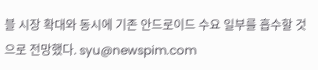블 시장 확대와 동시에 기존 안드로이드 수요 일부를 흡수할 것으로 전망했다. syu@newspim.com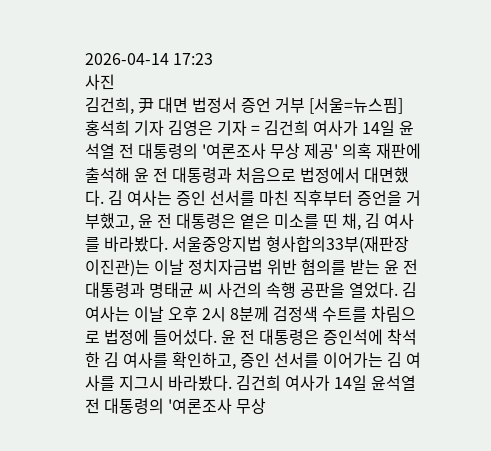2026-04-14 17:23
사진
김건희, 尹 대면 법정서 증언 거부 [서울=뉴스핌] 홍석희 기자 김영은 기자 = 김건희 여사가 14일 윤석열 전 대통령의 '여론조사 무상 제공' 의혹 재판에 출석해 윤 전 대통령과 처음으로 법정에서 대면했다. 김 여사는 증인 선서를 마친 직후부터 증언을 거부했고, 윤 전 대통령은 옅은 미소를 띤 채, 김 여사를 바라봤다. 서울중앙지법 형사합의33부(재판장 이진관)는 이날 정치자금법 위반 혐의를 받는 윤 전 대통령과 명태균 씨 사건의 속행 공판을 열었다. 김 여사는 이날 오후 2시 8분께 검정색 수트를 차림으로 법정에 들어섰다. 윤 전 대통령은 증인석에 착석한 김 여사를 확인하고, 증인 선서를 이어가는 김 여사를 지그시 바라봤다. 김건희 여사가 14일 윤석열 전 대통령의 '여론조사 무상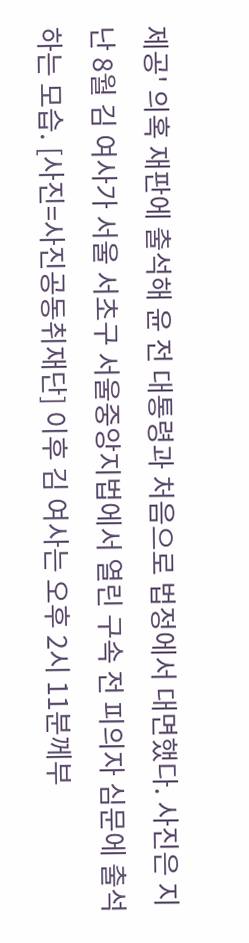제공' 의혹 재판에 출석해 윤 전 대통령과 처음으로 법정에서 대면했다. 사진은 지난 8월 김 여사가 서울 서초구 서울중앙지법에서 열린 구속 전 피의자 심문에 출석하는 모습. [사진=사진공동취재단] 이후 김 여사는 오후 2시 11분께부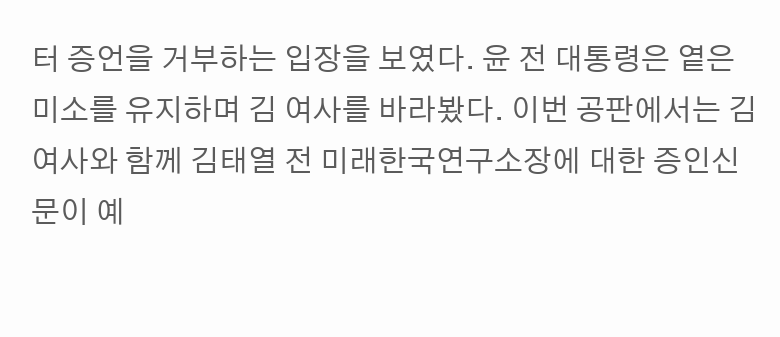터 증언을 거부하는 입장을 보였다. 윤 전 대통령은 옅은 미소를 유지하며 김 여사를 바라봤다. 이번 공판에서는 김 여사와 함께 김태열 전 미래한국연구소장에 대한 증인신문이 예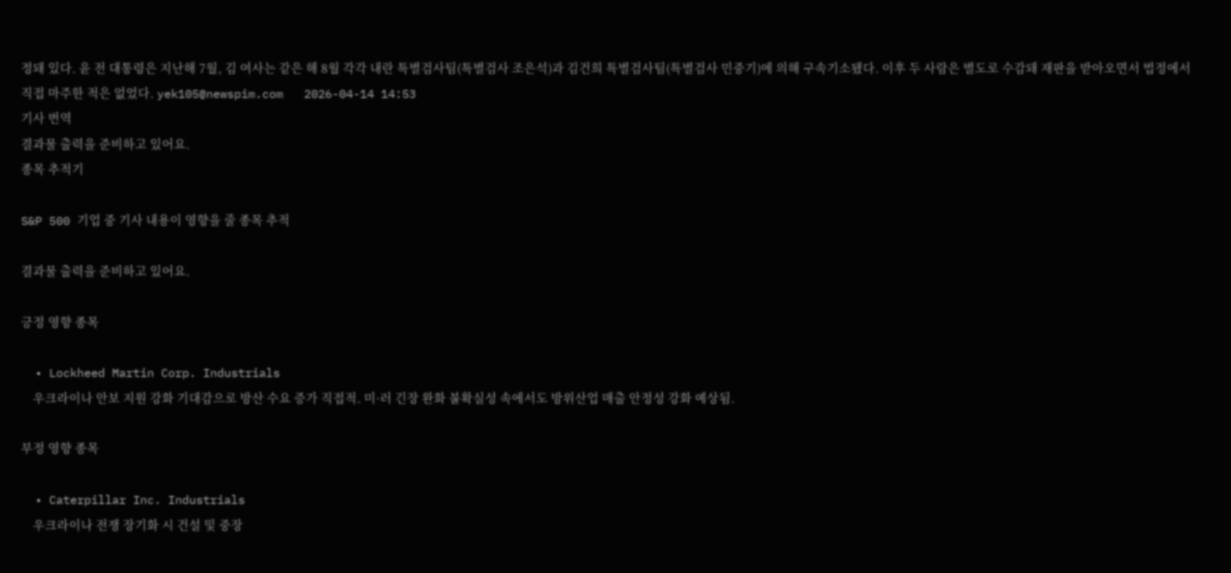정돼 있다. 윤 전 대통령은 지난해 7월, 김 여사는 같은 해 8월 각각 내란 특별검사팀(특별검사 조은석)과 김건희 특별검사팀(특별검사 민중기)에 의해 구속기소됐다. 이후 두 사람은 별도로 수감돼 재판을 받아오면서 법정에서 직접 마주한 적은 없었다. yek105@newspim.com   2026-04-14 14:53
기사 번역
결과물 출력을 준비하고 있어요.
종목 추적기

S&P 500 기업 중 기사 내용이 영향을 줄 종목 추적

결과물 출력을 준비하고 있어요.

긍정 영향 종목

  • Lockheed Martin Corp. Industrials
    우크라이나 안보 지원 강화 기대감으로 방산 수요 증가 직접적. 미·러 긴장 완화 불확실성 속에서도 방위산업 매출 안정성 강화 예상됨.

부정 영향 종목

  • Caterpillar Inc. Industrials
    우크라이나 전쟁 장기화 시 건설 및 중장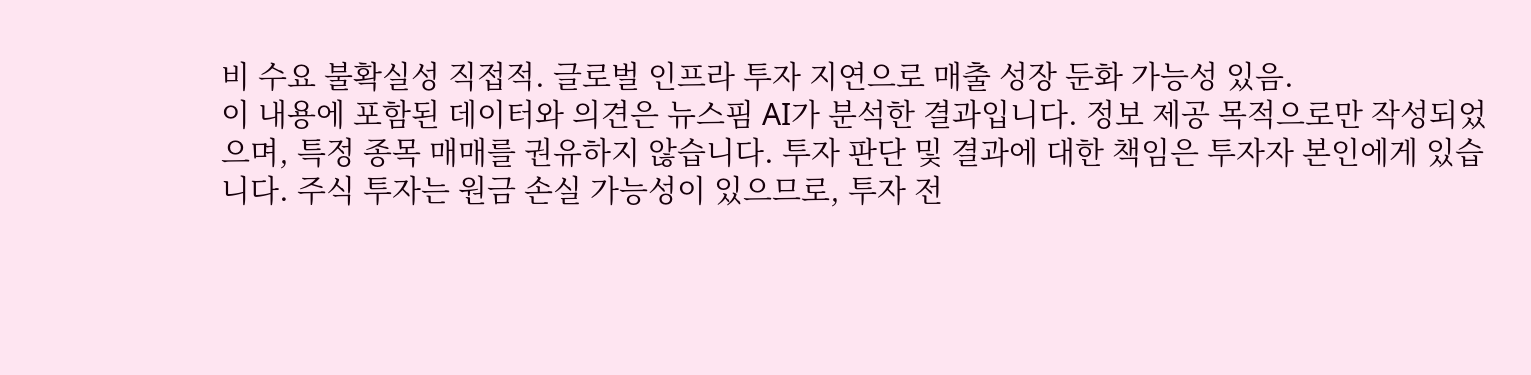비 수요 불확실성 직접적. 글로벌 인프라 투자 지연으로 매출 성장 둔화 가능성 있음.
이 내용에 포함된 데이터와 의견은 뉴스핌 AI가 분석한 결과입니다. 정보 제공 목적으로만 작성되었으며, 특정 종목 매매를 권유하지 않습니다. 투자 판단 및 결과에 대한 책임은 투자자 본인에게 있습니다. 주식 투자는 원금 손실 가능성이 있으므로, 투자 전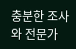충분한 조사와 전문가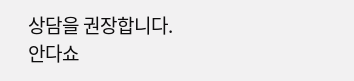상담을 권장합니다.
안다쇼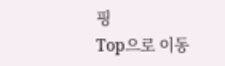핑
Top으로 이동